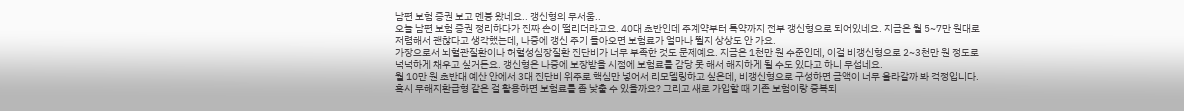남편 보험 증권 보고 멘붕 왔네요.. 갱신형의 무서움..
오늘 남편 보험 증권 정리하다가 진짜 손이 떨리더라고요. 40대 초반인데 주계약부터 특약까지 전부 갱신형으로 되어있네요. 지금은 월 5~7만 원대로 저렴해서 괜찮다고 생각했는데, 나중에 갱신 주기 돌아오면 보험료가 얼마나 뛸지 상상도 안 가요.
가장으로서 뇌혈관질환이나 허혈성심장질환 진단비가 너무 부족한 것도 문제예요. 지금은 1천만 원 수준인데, 이걸 비갱신형으로 2~3천만 원 정도로 넉넉하게 채우고 싶거든요. 갱신형은 나중에 보장받을 시점에 보험료를 감당 못 해서 해지하게 될 수도 있다고 하니 무섭네요.
월 10만 원 초반대 예산 안에서 3대 진단비 위주로 핵심만 넣어서 리모델링하고 싶은데, 비갱신형으로 구성하면 금액이 너무 올라갈까 봐 걱정입니다. 혹시 무해지환급형 같은 걸 활용하면 보험료를 좀 낮출 수 있을까요? 그리고 새로 가입할 때 기존 보험이랑 중복되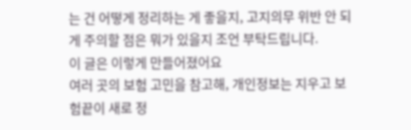는 건 어떻게 정리하는 게 좋을지, 고지의무 위반 안 되게 주의할 점은 뭐가 있을지 조언 부탁드립니다.
이 글은 이렇게 만들어졌어요
여러 곳의 보험 고민을 참고해, 개인정보는 지우고 보험끝이 새로 정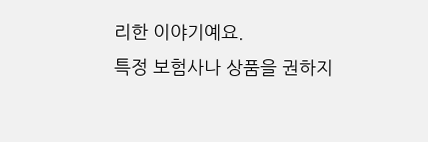리한 이야기예요.
특정 보험사나 상품을 권하지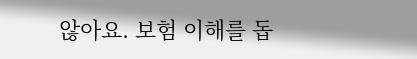않아요. 보험 이해를 돕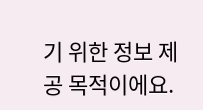기 위한 정보 제공 목적이에요.